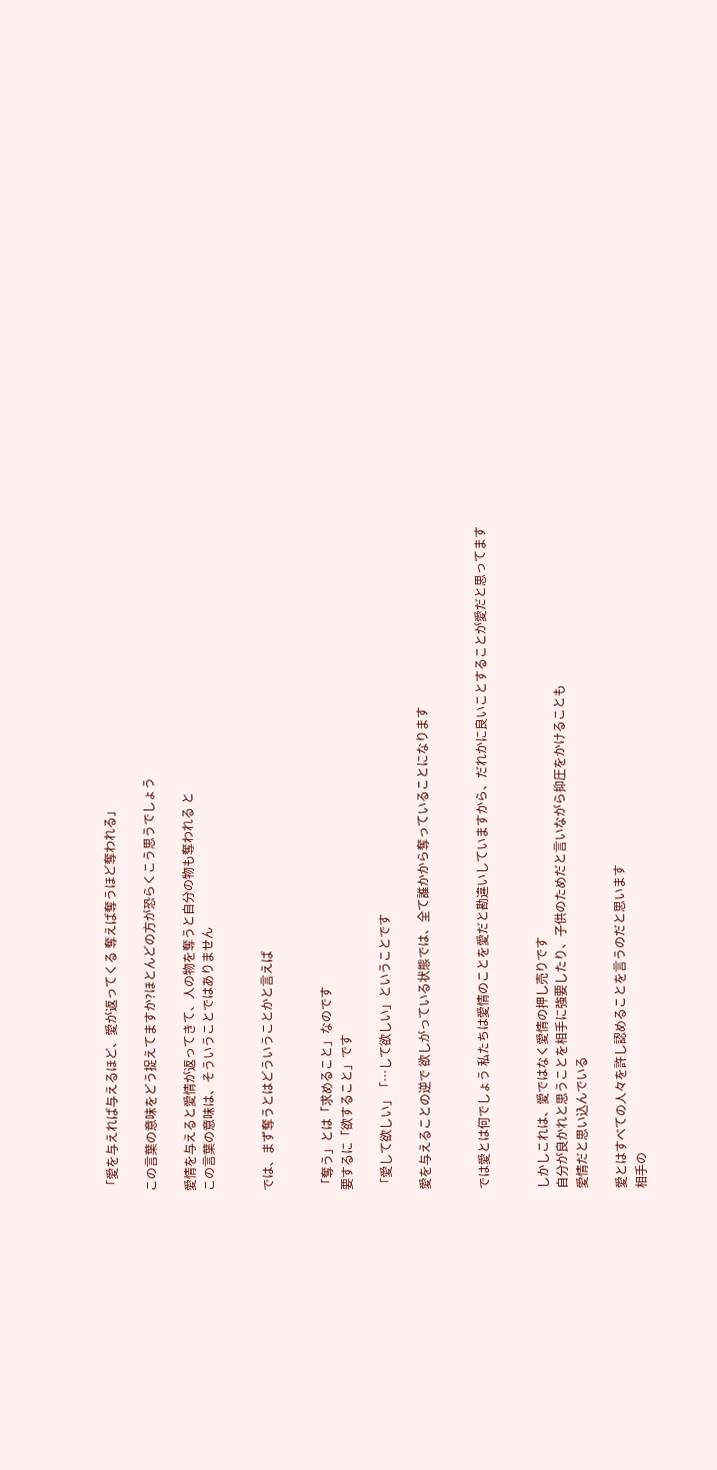「愛を与えれば与えるほど、愛が返ってくる 奪えば奪うほど奪われる」

この言葉の意味をどう捉えてますか?ほとんどの方が恐らくこう思うでしょう

愛情を与えると愛情が返ってきて、人の物を奪うと自分の物も奪われる と
この言葉の意味は、そういうことではありません


では、まず奪うとはどういうことかと言えば


「奪う」とは「求めること」なのです
要するに「欲すること」です

「愛して欲しい」「…して欲しい」ということです

愛を与えることの逆で 欲しがっている状態では、全て誰かから奪っていることになります


では愛とは何でしょう 私たちは愛情のことを愛だと勘違いしていますから、だれかに良いことすることが愛だと思ってます


しかしこれは、愛ではなく愛情の押し売りです
自分が良かれと思うことを相手に強要したり、子供のためだと言いながら抑圧をかけることも
愛情だと思い込んでいる

愛とはすべての人々を許し認めることを言うのだと思います
相手の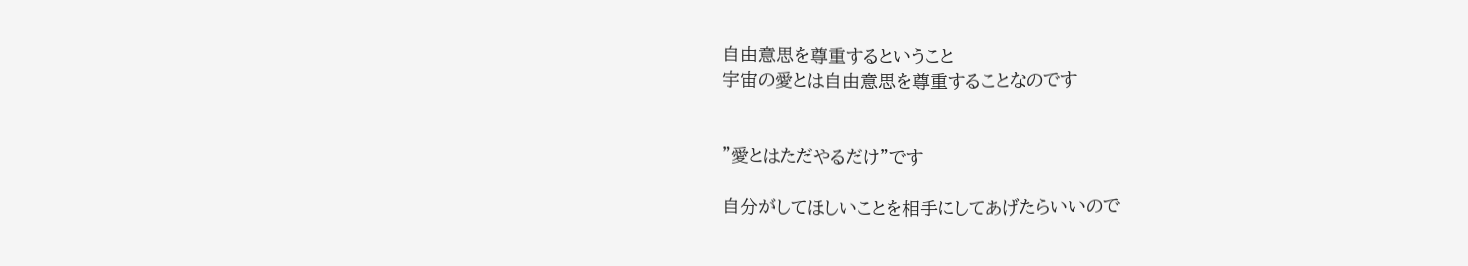自由意思を尊重するということ
宇宙の愛とは自由意思を尊重することなのです


"愛とはただやるだけ"です

自分がしてほしいことを相手にしてあげたらいいので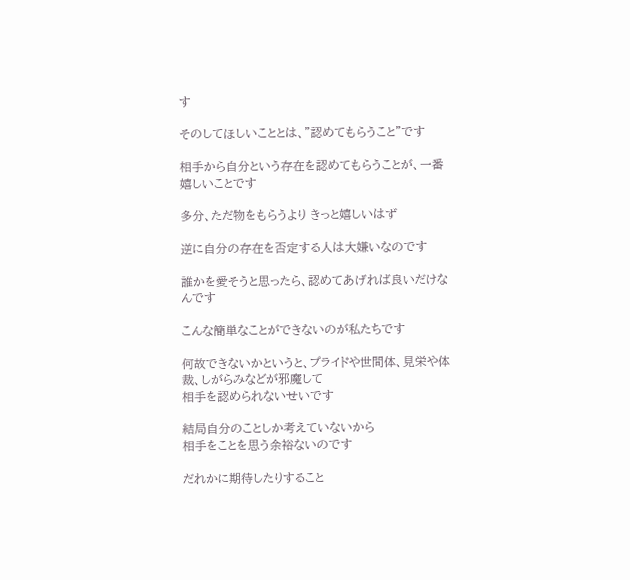す

そのしてほしいこととは、"認めてもらうこと"です

相手から自分という存在を認めてもらうことが、一番嬉しいことです

多分、ただ物をもらうより きっと嬉しいはず

逆に自分の存在を否定する人は大嫌いなのです

誰かを愛そうと思ったら、認めてあげれば良いだけなんです

こんな簡単なことができないのが私たちです

何故できないかというと、プライドや世間体、見栄や体裁、しがらみなどが邪魔して
相手を認められないせいです

結局自分のことしか考えていないから
相手をことを思う余裕ないのです

だれかに期待したりすること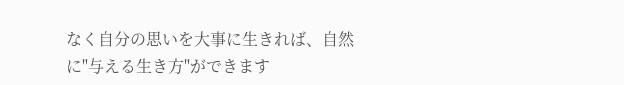なく自分の思いを大事に生きれば、自然に"与える生き方"ができます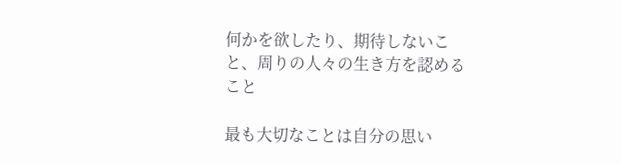何かを欲したり、期待しないこと、周りの人々の生き方を認めること

最も大切なことは自分の思い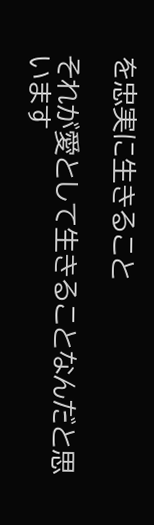を忠実に生きること

それが愛として生きることなんだと思います